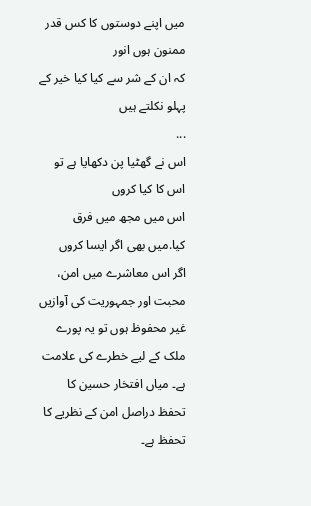میں اپنے دوستوں کا کس قدر ممنون ہوں انور
کہ ان کے شر سے کیا کیا خیر کے پہلو نکلتے ہیں
...
اس نے گھٹیا پن دکھایا ہے تو اس کا کیا کروں
اس میں مجھ میں فرق کیا.میں بھی اگر ایسا کروں
اگر اس معاشرے میں امن، محبت اور جمہوریت کی آوازیں غیر محفوظ ہوں تو یہ پورے ملک کے لیے خطرے کی علامت ہے۔ میاں افتخار حسین کا تحفظ دراصل امن کے نظریے کا تحفظ ہے۔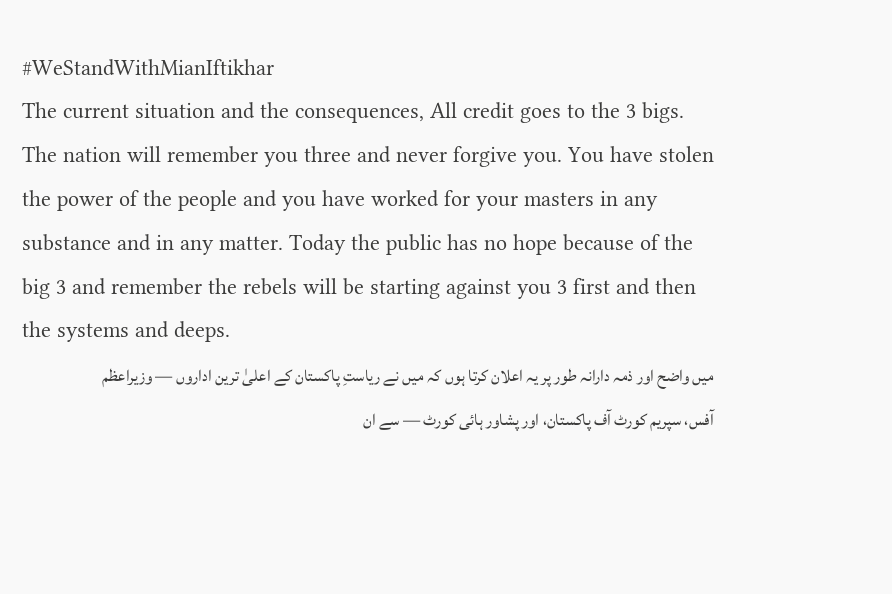#WeStandWithMianIftikhar
The current situation and the consequences, All credit goes to the 3 bigs. The nation will remember you three and never forgive you. You have stolen the power of the people and you have worked for your masters in any substance and in any matter. Today the public has no hope because of the big 3 and remember the rebels will be starting against you 3 first and then the systems and deeps.
میں واضح اور ذمہ دارانہ طور پر یہ اعلان کرتا ہوں کہ میں نے ریاستِ پاکستان کے اعلیٰ ترین اداروں — وزیراعظم آفس، سپریم کورٹ آف پاکستان، اور پشاور ہائی کورٹ — سے ان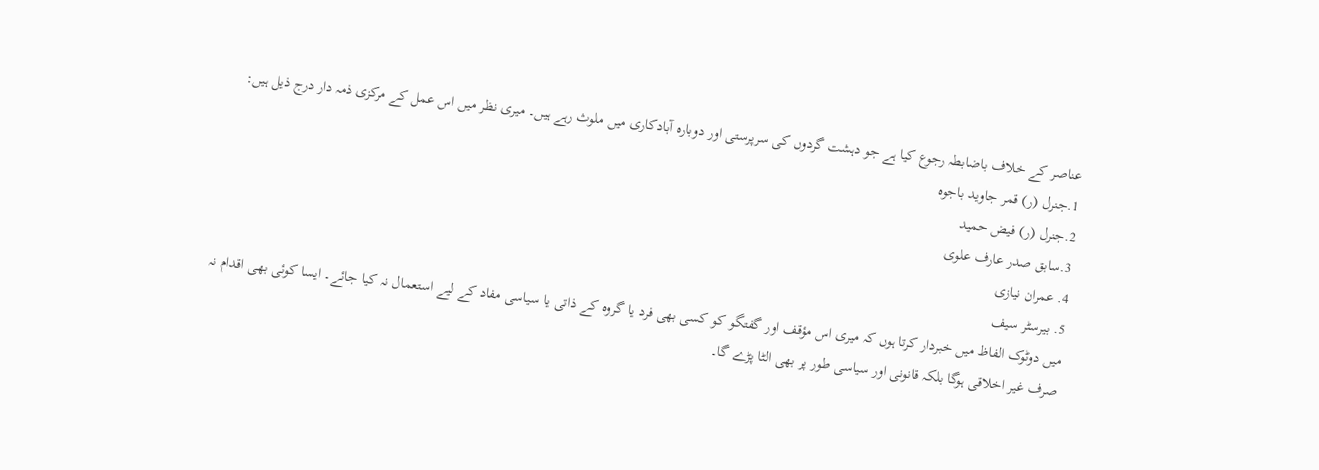عناصر کے خلاف باضابطہ رجوع کیا ہے جو دہشت گردوں کی سرپرستی اور دوبارہ آبادکاری میں ملوث رہے ہیں۔ میری نظر میں اس عمل کے مرکزی ذمہ دار درج ذیل ہیں:
1.جنرل (ر) قمر جاوید باجوہ
2.جنرل (ر) فیض حمید
3.سابق صدر عارف علوی
4. عمران نیازی
5. بیرسٹر سیف
میں دوٹوک الفاظ میں خبردار کرتا ہوں کہ میری اس مؤقف اور گفتگو کو کسی بھی فرد یا گروہ کے ذاتی یا سیاسی مفاد کے لیے استعمال نہ کیا جائے۔ ایسا کوئی بھی اقدام نہ صرف غیر اخلاقی ہوگا بلکہ قانونی اور سیاسی طور پر بھی الٹا پڑے گا۔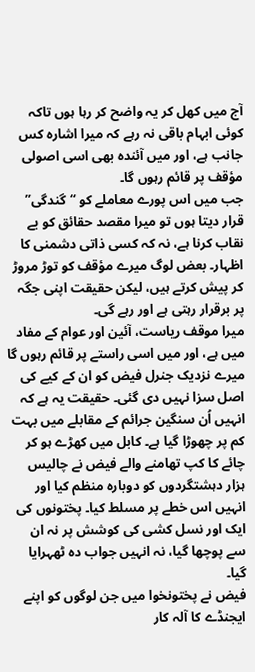آج میں کھل کر یہ واضح کر رہا ہوں تاکہ کوئی ابہام باقی نہ رہے کہ میرا اشارہ کس جانب ہے، اور میں آئندہ بھی اسی اصولی مؤقف پر قائم رہوں گا۔
جب میں اس پورے معاملے کو “گندگی” قرار دیتا ہوں تو میرا مقصد حقائق کو بے نقاب کرنا ہے، نہ کہ کسی ذاتی دشمنی کا اظہار۔ بعض لوگ میرے مؤقف کو توڑ مروڑ کر پیش کرتے ہیں، لیکن حقیقت اپنی جگہ پر برقرار رہتی ہے اور رہے گی۔
میرا موقف ریاست، آئین اور عوام کے مفاد میں ہے، اور میں اسی راستے پر قائم رہوں گا
میرے نزدیک جنرل فیض کو ان کے کیے کی اصل سزا نہیں دی گئی۔ حقیقت یہ ہے کہ انہیں اُن سنگین جرائم کے مقابلے میں بہت کم پر چھوڑا گیا ہے۔ کابل میں کھڑے ہو کر چائے کا کپ تھامنے والے فیض نے چالیس ہزار دہشتگردوں کو دوبارہ منظم کیا اور انہیں اس خطے پر مسلط کیا۔ پختونوں کی ایک اور نسل کشی کی کوشش پر نہ ان سے پوچھا گیا، نہ انہیں جواب دہ ٹھہرایا گیا۔
فیض نے پختونخوا میں جن لوگوں کو اپنے ایجنڈے کا آلہ کار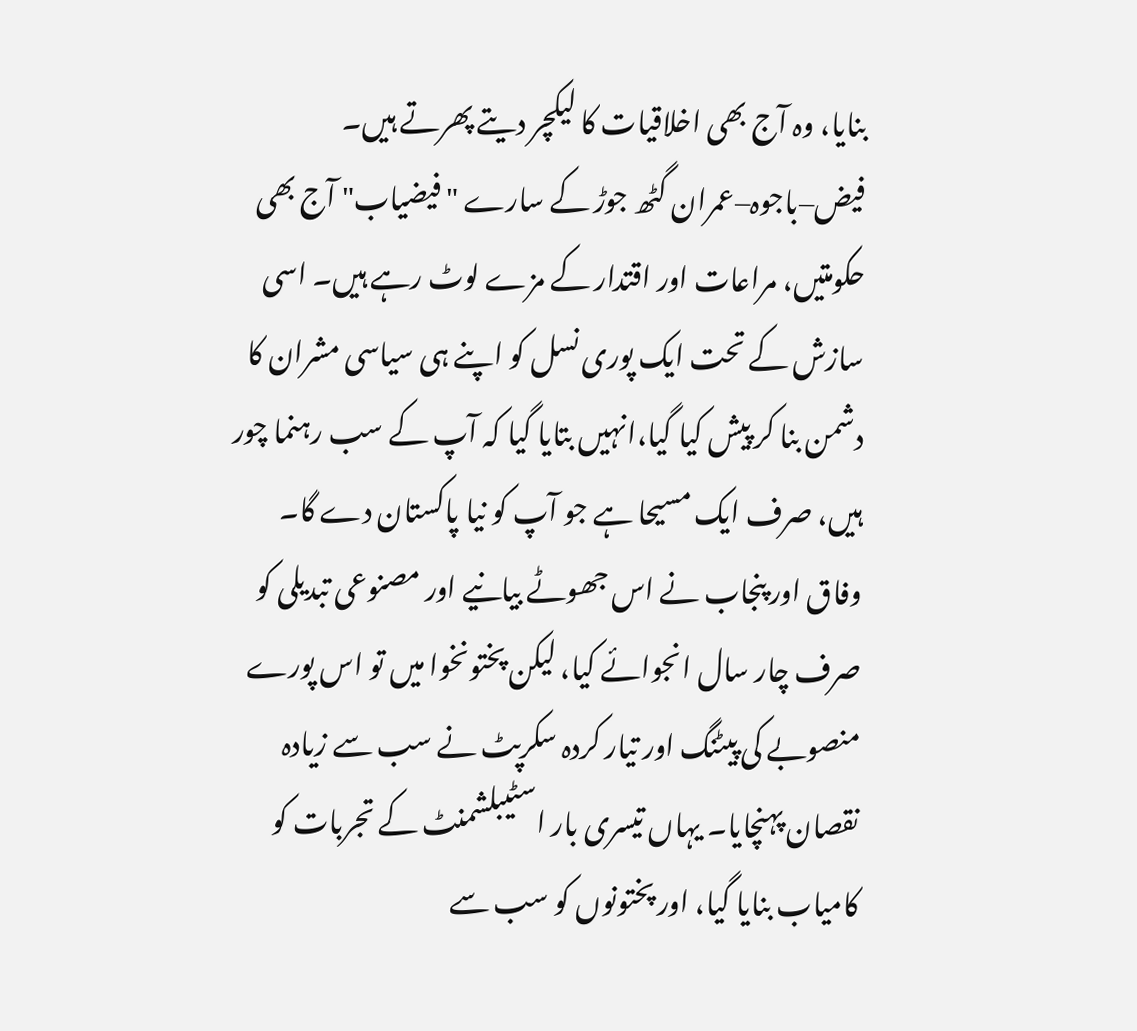بنایا، وہ آج بھی اخلاقیات کا لیکچر دیتے پھرتے ہیں۔ فیض–باجوہ–عمران گٹھ جوڑ کے سارے "فیضیاب" آج بھی حکومتیں، مراعات اور اقتدار کے مزے لوٹ رہے ہیں۔ اسی سازش کے تحت ایک پوری نسل کو اپنے ہی سیاسی مشران کا دشمن بنا کر پیش کیا گیا،انہیں بتایا گیا کہ آپ کے سب رہنما چور ہیں، صرف ایک مسیحا ہے جو آپ کو نیا پاکستان دے گا۔
وفاق اور پنجاب نے اس جھوٹے بیانیے اور مصنوعی تبدیلی کو صرف چار سال انجوائے کیا، لیکن پختونخوا میں تو اس پورے منصوبے کی پیٹنگ اور تیار کردہ سکرپٹ نے سب سے زیادہ نقصان پہنچایا۔ یہاں تیسری بار اسٹیبلشمنٹ کے تجربات کو کامیاب بنایا گیا، اور پختونوں کو سب سے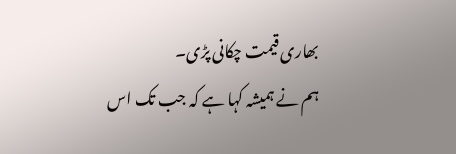بھاری قیمت چکانی پڑی۔
ہم نے ہمیشہ کہا ہے کہ جب تک اس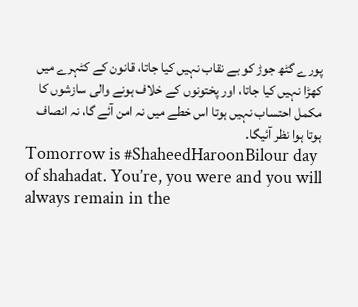پورے گٹھ جوڑ کو بے نقاب نہیں کیا جاتا، قانون کے کٹہرے میں کھڑا نہیں کیا جاتا، اور پختونوں کے خلاف ہونے والی سازشوں کا مکمل احتساب نہیں ہوتا اس خطے میں نہ امن آئے گا، نہ انصاف ہوتا ہوا نظر آئیگا۔
Tomorrow is #ShaheedHaroonBilour day of shahadat. You’re, you were and you will always remain in the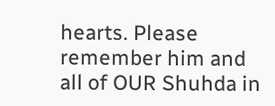hearts. Please remember him and all of OUR Shuhda in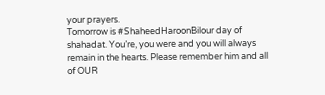your prayers.
Tomorrow is #ShaheedHaroonBilour day of shahadat. You’re, you were and you will always remain in the hearts. Please remember him and all of OUR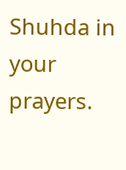Shuhda in your prayers.